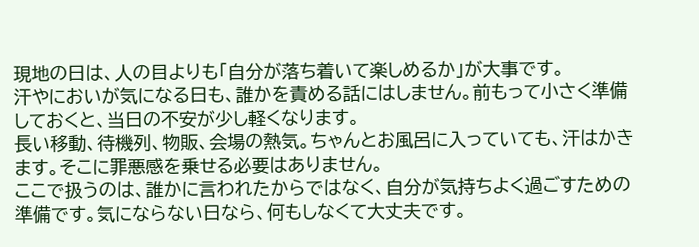現地の日は、人の目よりも「自分が落ち着いて楽しめるか」が大事です。
汗やにおいが気になる日も、誰かを責める話にはしません。前もって小さく準備しておくと、当日の不安が少し軽くなります。
長い移動、待機列、物販、会場の熱気。ちゃんとお風呂に入っていても、汗はかきます。そこに罪悪感を乗せる必要はありません。
ここで扱うのは、誰かに言われたからではなく、自分が気持ちよく過ごすための準備です。気にならない日なら、何もしなくて大丈夫です。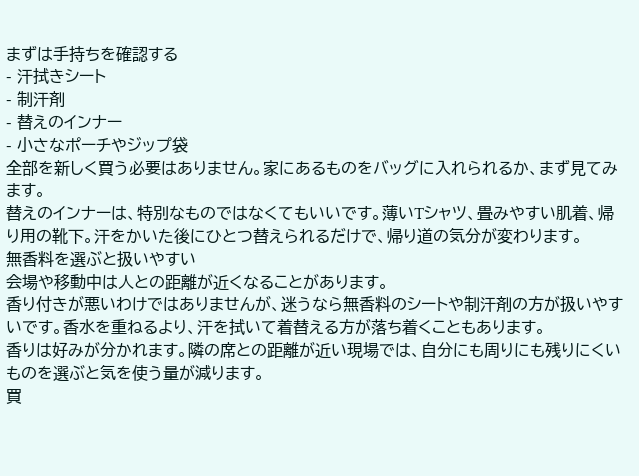まずは手持ちを確認する
- 汗拭きシート
- 制汗剤
- 替えのインナー
- 小さなポーチやジップ袋
全部を新しく買う必要はありません。家にあるものをバッグに入れられるか、まず見てみます。
替えのインナーは、特別なものではなくてもいいです。薄いTシャツ、畳みやすい肌着、帰り用の靴下。汗をかいた後にひとつ替えられるだけで、帰り道の気分が変わります。
無香料を選ぶと扱いやすい
会場や移動中は人との距離が近くなることがあります。
香り付きが悪いわけではありませんが、迷うなら無香料のシートや制汗剤の方が扱いやすいです。香水を重ねるより、汗を拭いて着替える方が落ち着くこともあります。
香りは好みが分かれます。隣の席との距離が近い現場では、自分にも周りにも残りにくいものを選ぶと気を使う量が減ります。
買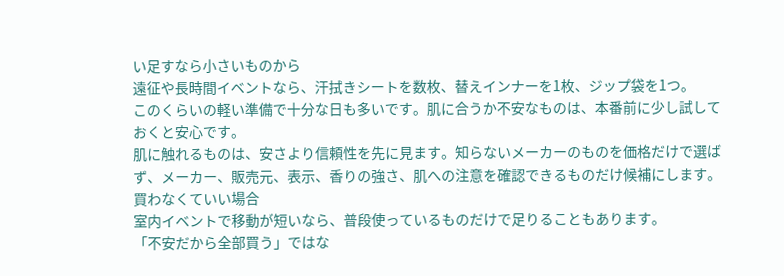い足すなら小さいものから
遠征や長時間イベントなら、汗拭きシートを数枚、替えインナーを1枚、ジップ袋を1つ。
このくらいの軽い準備で十分な日も多いです。肌に合うか不安なものは、本番前に少し試しておくと安心です。
肌に触れるものは、安さより信頼性を先に見ます。知らないメーカーのものを価格だけで選ばず、メーカー、販売元、表示、香りの強さ、肌への注意を確認できるものだけ候補にします。
買わなくていい場合
室内イベントで移動が短いなら、普段使っているものだけで足りることもあります。
「不安だから全部買う」ではな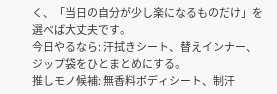く、「当日の自分が少し楽になるものだけ」を選べば大丈夫です。
今日やるなら: 汗拭きシート、替えインナー、ジップ袋をひとまとめにする。
推しモノ候補: 無香料ボディシート、制汗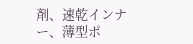剤、速乾インナー、薄型ポ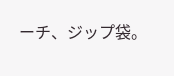ーチ、ジップ袋。